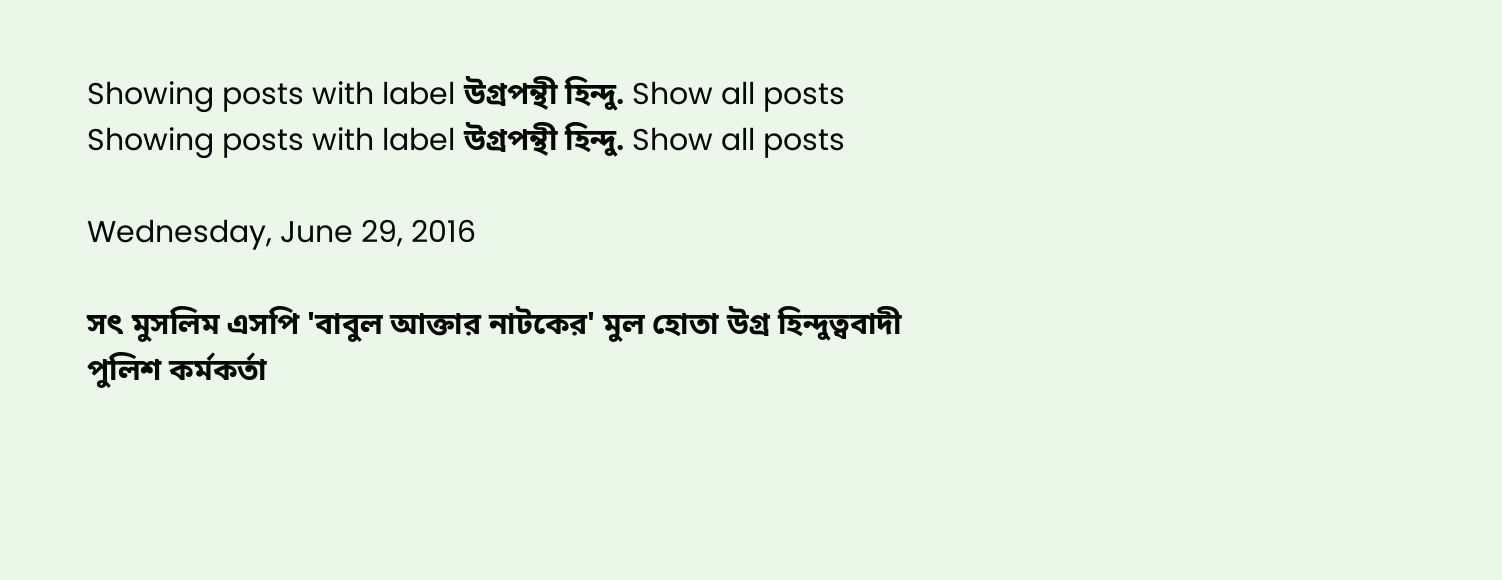Showing posts with label উগ্রপন্থী হিন্দু. Show all posts
Showing posts with label উগ্রপন্থী হিন্দু. Show all posts

Wednesday, June 29, 2016

সৎ মুসলিম এসপি 'বাবুল আক্তার নাটকের' মুল হোতা উগ্র হিন্দুত্ববাদী পুলিশ কর্মকর্তা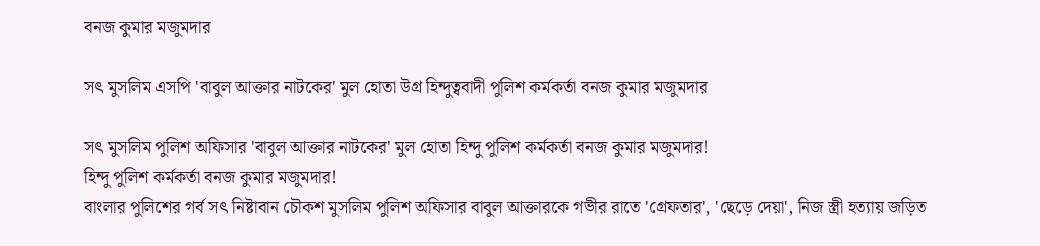বনজ কুমার মজুমদার

সৎ মুসলিম এসপি 'বাবুল আক্তার নাটকের' মুল হোতা উগ্র হিন্দুত্ববাদী পুলিশ কর্মকর্তা বনজ কুমার মজুমদার

সৎ মুসলিম পুলিশ অফিসার 'বাবুল আক্তার নাটকের' মুল হোতা হিন্দু পুলিশ কর্মকর্তা বনজ কুমার মজুমদার!
হিন্দু পুলিশ কর্মকর্তা বনজ কুমার মজুমদার!
বাংলার পুলিশের গর্ব সৎ নিষ্টাবান চৌকশ মুসলিম পুলিশ অফিসার বাবুল আক্তারকে গভীর রাতে 'গ্রেফতার', 'ছেড়ে দেয়া', নিজ স্ত্রী হত্যায় জড়িত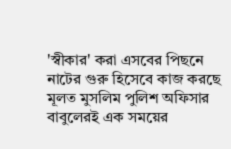'স্বীকার' করা এসবের পিছনে নাটের গুরু হিসেবে কাজ করছে মূলত মুসলিম পুলিশ অফিসার বাবুলেরই এক সময়ের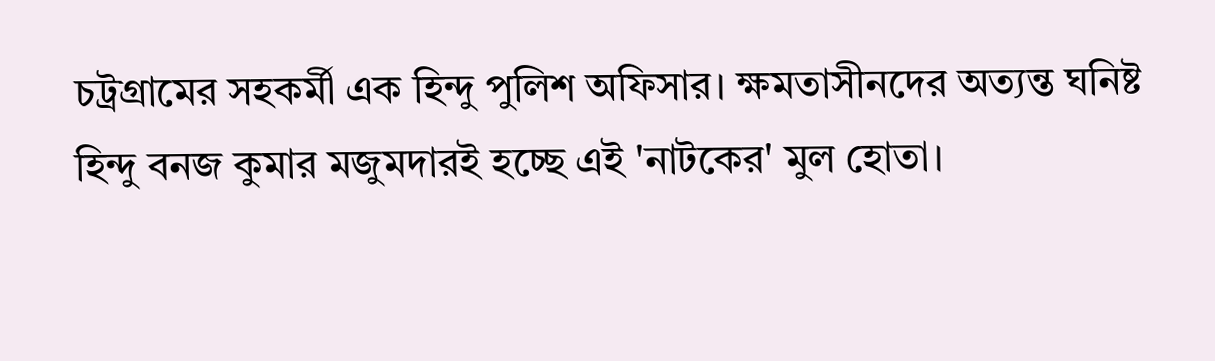চট্রগ্রামের সহকর্মী এক হিন্দু পুলিশ অফিসার। ক্ষমতাসীনদের অত্যন্ত ঘনিষ্ট  হিন্দু বনজ কুমার মজুমদারই হচ্ছে এই 'নাটকের' মুল হোতা।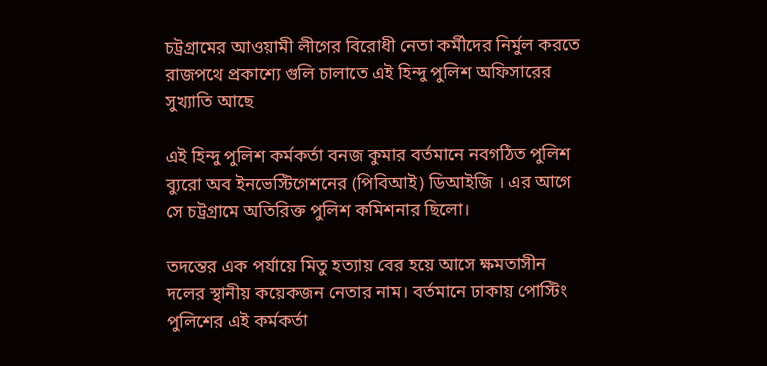চট্রগ্রামের আওয়ামী লীগের বিরোধী নেতা কর্মীদের নির্মুল করতে রাজপথে প্রকাশ্যে গুলি চালাতে এই হিন্দু পুলিশ অফিসারের সুখ্যাতি আছে

এই হিন্দু পুলিশ কর্মকর্তা বনজ কুমার বর্তমানে নবগঠিত পুলিশ ব্যুরো অব ইনভেস্টিগেশনের (পিবিআই) ডিআইজি । এর আগে সে চট্রগ্রামে অতিরিক্ত পুলিশ কমিশনার ছিলো।

তদন্তের এক পর্যায়ে মিতু হত্যায় বের হয়ে আসে ক্ষমতাসীন দলের স্থানীয় কয়েকজন নেতার নাম। বর্তমানে ঢাকায় পোস্টিং পুলিশের এই কর্মকর্তা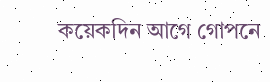কয়েকদিন আগে গোপনে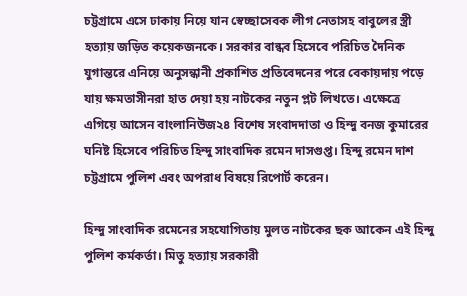চট্টগ্রামে এসে ঢাকায় নিয়ে যান স্বেচ্ছাসেবক লীগ নেতাসহ বাবুলের স্ত্রী হত্যায় জড়িত কয়েকজনকে। সরকার বান্ধব হিসেবে পরিচিত দৈনিক যুগান্তরে এনিয়ে অনুসন্ধানী প্রকাশিত প্রতিবেদনের পরে বেকায়দায় পড়ে যায় ক্ষমতাসীনরা হাত দেয়া হয় নাটকের নতুন প্লট লিখতে। এক্ষেত্রে এগিয়ে আসেন বাংলানিউজ২৪ বিশেষ সংবাদদাতা ও হিন্দু বনজ কুমারের ঘনিষ্ট হিসেবে পরিচিত হিন্দু সাংবাদিক রমেন দাসগুপ্ত। হিন্দু রমেন দাশ চট্টগ্রামে পুলিশ এবং অপরাধ বিষয়ে রিপোর্ট করেন।

হিন্দু সাংবাদিক রমেনের সহযোগিতায় মুলত নাটকের ছক আকেন এই হিন্দু পুলিশ কর্মকর্তা। মিতু হত্যায় সরকারী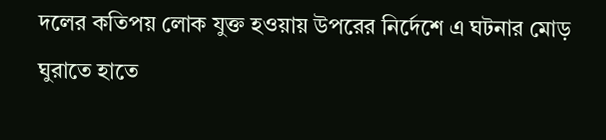দলের কতিপয় লোক যুক্ত হওয়ায় উপরের নির্দেশে এ ঘটনার মোড় ঘুরাতে হাতে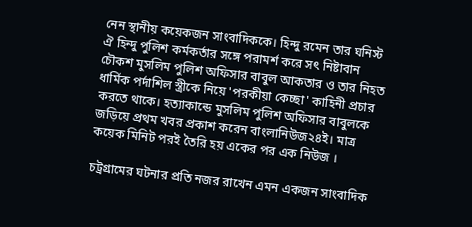নেন স্থানীয় কয়েকজন সাংবাদিককে। হিন্দু রমেন তার ঘনিস্ট ঐ হিন্দু পুলিশ কর্মকর্তার সঙ্গে পরামর্শ করে সৎ নিষ্টাবান চৌকশ মুসলিম পুলিশ অফিসার বাবুল আকতার ও তার নিহত ধার্মিক পর্দাশিল স্ত্রীকে নিয়ে 'পরকীয়া কেচ্ছা' কাহিনী প্রচার করতে থাকে। হত্যাকান্ডে মুসলিম পুলিশ অফিসার বাবুলকে জড়িয়ে প্রথম খবর প্রকাশ করেন বাংলানিউজ২৪ই। মাত্র কয়েক মিনিট পরই তৈরি হয় একের পর এক নিউজ ।

চট্রগ্রামের ঘটনার প্রতি নজর রাখেন এমন একজন সাংবাদিক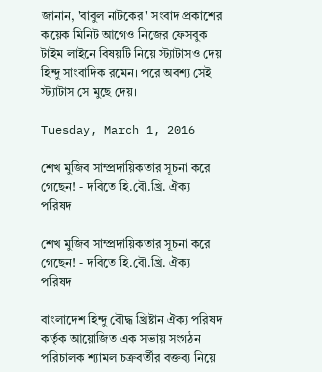জানান, 'বাবুল নাটকের' সংবাদ প্রকাশের কয়েক মিনিট আগেও নিজের ফেসবুক টাইম লাইনে বিষয়টি নিয়ে স্ট্যাটাসও দেয় হিন্দু সাংবাদিক রমেন। পরে অবশ্য সেই স্ট্যাটাস সে মুছে দেয়।

Tuesday, March 1, 2016

শেখ মুজিব সাম্প্রদায়িকতার সূচনা করে গেছেন! - দবিতে হি.বৌ.খ্রি. ঐক্য পরিষদ

শেখ মুজিব সাম্প্রদায়িকতার সূচনা করে গেছেন! - দবিতে হি.বৌ.খ্রি. ঐক্য পরিষদ

বাংলাদেশ হিন্দু বৌদ্ধ খ্রিষ্টান ঐক্য পরিষদ কর্তৃক আয়োজিত এক সভায় সংগঠন পরিচালক শ্যামল চক্রবর্তীর বক্তব্য নিয়ে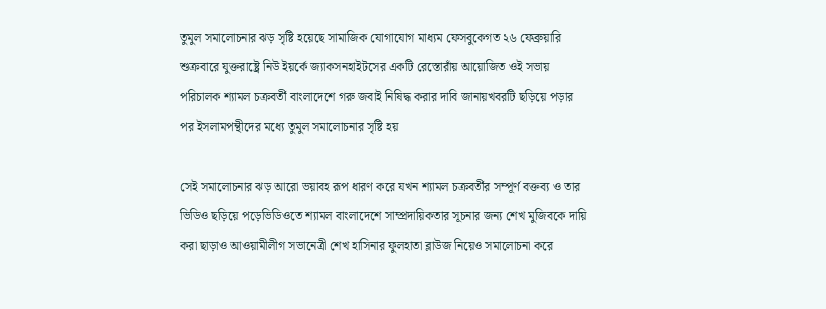তুমুল সমালোচনার ঝড় সৃষ্টি হয়েছে সামাজিক যোগাযোগ মাধ্যম ফেসবুকেগত ২৬ ফেব্রুয়ারি শুক্রবারে যুক্তরাষ্ট্রে নিউ ইয়র্কে জ্যাকসনহাইটসের একটি রেস্তোরাঁয় আয়োজিত ওই সভায় পরিচালক শ্যামল চক্রবর্তী বাংলাদেশে গরু জবাই নিষিদ্ধ করার দাবি জানায়খবরটি ছড়িয়ে পড়ার পর ইসলামপন্থীদের মধ্যে তুমুল সমালোচনার সৃষ্টি হয়

সেই সমালোচনার ঝড় আরো ভয়াবহ রূপ ধারণ করে যখন শ্যামল চক্রবর্তীর সম্পূর্ণ বক্তব্য ও তার ভিডিও ছড়িয়ে পড়েভিডিওতে শ্যামল বাংলাদেশে সাম্প্রদায়িকতার সূচনার জন্য শেখ মুজিবকে দায়ি করা ছাড়াও আওয়ামীলীগ সভানেত্রী শেখ হাসিনার ফুলহাতা ব্লাউজ নিয়েও সমালোচনা করে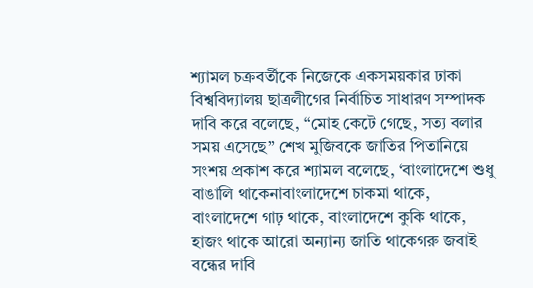শ্যামল চক্রবর্তীকে নিজেকে একসময়কার ঢাকা বিশ্ববিদ্যালয় ছাত্রলীগের নির্বাচিত সাধারণ সম্পাদক দাবি করে বলেছে, “মোহ কেটে গেছে, সত্য বলার সময় এসেছে” শেখ মুজিবকে জাতির পিতানিয়ে সংশয় প্রকাশ করে শ্যামল বলেছে, ‘বাংলাদেশে শুধু বাঙালি থাকেনাবাংলাদেশে চাকমা থাকে, বাংলাদেশে গাঢ় থাকে, বাংলাদেশে কুকি থাকে, হাজং থাকে আরো অন্যান্য জাতি থাকেগরু জবাই বন্ধের দাবি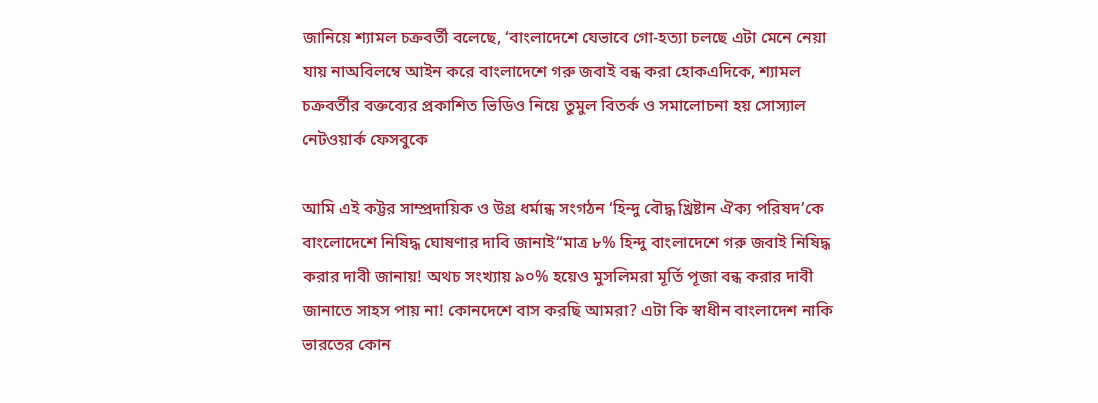জানিয়ে শ্যামল চক্রবর্তী বলেছে, ‘বাংলাদেশে যেভাবে গো-হত্যা চলছে এটা মেনে নেয়া যায় নাঅবিলম্বে আইন করে বাংলাদেশে গরু জবাই বন্ধ করা হোকএদিকে, শ্যামল চক্রবর্তীর বক্তব্যের প্রকাশিত ভিডিও নিয়ে তুমুল বিতর্ক ও সমালোচনা হয় সোস্যাল নেটওয়ার্ক ফেসবুকে

আমি এই কট্টর সাম্প্রদায়িক ও উগ্র ধর্মান্ধ সংগঠন ‘হিন্দু বৌদ্ধ খ্রিষ্টান ঐক্য পরিষদ’কে বাংলোদেশে নিষিদ্ধ ঘোষণার দাবি জানাই“মাত্র ৮% হিন্দু বাংলাদেশে গরু জবাই নিষিদ্ধ করার দাবী জানায়! অথচ সংখ্যায় ৯০% হয়েও মুসলিমরা মূর্তি পূজা বন্ধ করার দাবী জানাতে সাহস পায় না! কোনদেশে বাস করছি আমরা? এটা কি স্বাধীন বাংলাদেশ নাকি ভারতের কোন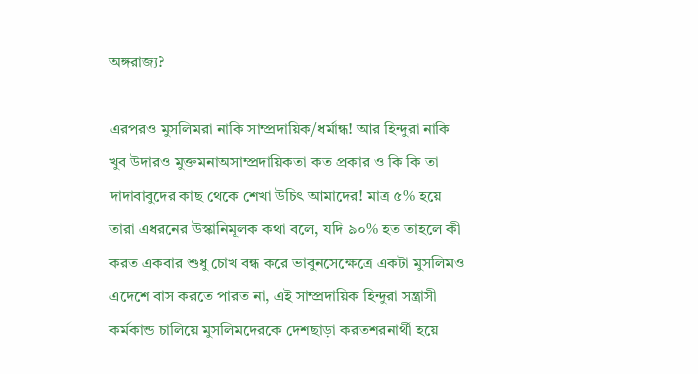অঙ্গরাজ্য?

এরপরও মুসলিমরা নাকি সাম্প্রদায়িক/ধর্মান্ধ! আর হিন্দুরা নাকি খুব উদারও মুক্তমনাঅসাম্প্রদায়িকতা কত প্রকার ও কি কি তা দাদাবাবুদের কাছ থেকে শেখা উচিৎ আমাদের! মাত্র ৫% হয়ে তারা এধরনের উস্কানিমূলক কথা বলে, যদি ৯০% হত তাহলে কী করত একবার শুধু চোখ বন্ধ করে ভাবুনসেক্ষেত্রে একটা মুসলিমও এদেশে বাস করতে পারত না, এই সাম্প্রদায়িক হিন্দুরা সন্ত্রাসী কর্মকান্ড চালিয়ে মুসলিমদেরকে দেশছাড়া করতশরনার্থী হয়ে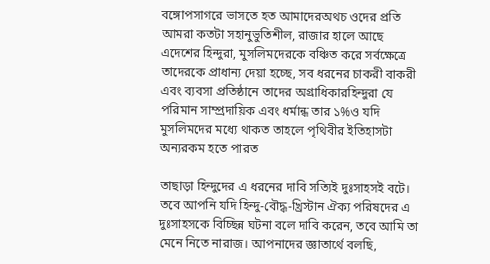বঙ্গোপসাগরে ভাসতে হত আমাদেরঅথচ ওদের প্রতি আমরা কতটা সহানুভুতিশীল, রাজার হালে আছে এদেশের হিন্দুরা, মুসলিমদেরকে বঞ্চিত করে সর্বক্ষেত্রে তাদেরকে প্রাধান্য দেয়া হচ্ছে, সব ধরনের চাকরী বাকরী এবং ব্যবসা প্রতিষ্ঠানে তাদের অগ্রাধিকারহিন্দুরা যে পরিমান সাম্প্রদায়িক এবং ধর্মান্ধ তার ১%ও যদি মুসলিমদের মধ্যে থাকত তাহলে পৃথিবীর ইতিহাসটা অন্যরকম হতে পারত

তাছাড়া হিন্দুদের এ ধরনের দাবি সত্যিই দুঃসাহসই বটে। তবে আপনি যদি হিন্দু-বৌদ্ধ-খ্রিস্টান ঐক্য পরিষদের এ দুঃসাহসকে বিচ্ছিন্ন ঘটনা বলে দাবি করেন, তবে আমি তা মেনে নিতে নারাজ। আপনাদের জ্ঞাতার্থে বলছি,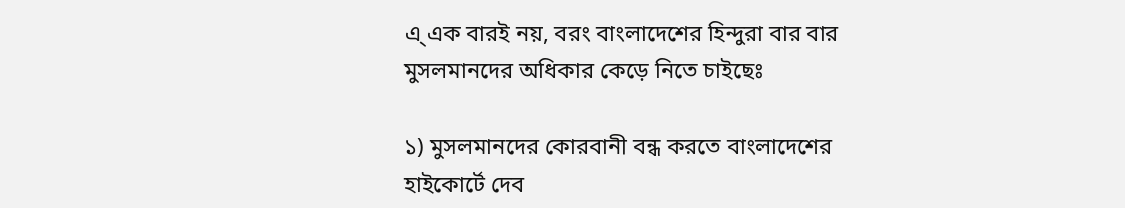এ্ এক বারই নয়, বরং বাংলাদেশের হিন্দুরা বার বার মুসলমানদের অধিকার কেড়ে নিতে চাইছেঃ

১) মুসলমানদের কোরবানী বন্ধ করতে বাংলাদেশের হাইকোর্টে দেব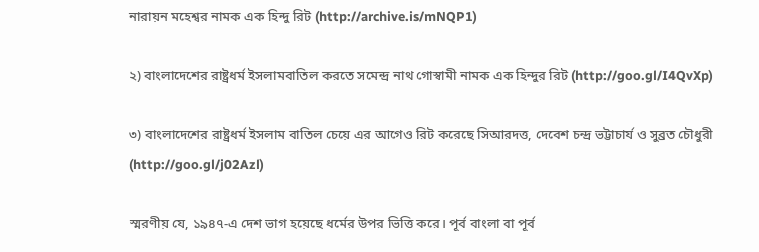নারায়ন মহেশ্বর নামক এক হিন্দু রিট (http://archive.is/mNQP1)

২) বাংলাদেশের রাষ্ট্রধর্ম ইসলামবাতিল করতে সমেন্দ্র নাথ গোস্বামী নামক এক হিন্দুর রিট (http://goo.gl/I4QvXp)

৩) বাংলাদেশের রাষ্ট্রধর্ম ইসলাম বাতিল চেয়ে এর আগেও রিট করেছে সিআরদত্ত, দেবেশ চন্দ্র ভট্টাচার্য ও সুব্রত চৌধুরী (http://goo.gl/j02Azl)

স্মরণীয় যে, ১৯৪৭-এ দেশ ভাগ হয়েছে ধর্মের উপর ভিত্তি করে। পূর্ব বাংলা বা পূর্ব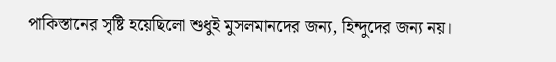পাকিস্তানের সৃষ্টি হয়েছিলো শুধুই মুসলমানদের জন্য, হিন্দুদের জন্য নয়।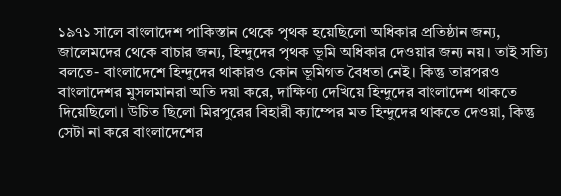১৯৭১ সালে বাংলাদেশ পাকিস্তান থেকে পৃথক হয়েছিলো অধিকার প্রতিষ্ঠান জন্য, জালেমদের থেকে বাচার জন্য, হিন্দুদের পৃথক ভূমি অধিকার দেওয়ার জন্য নয়। তাই সত্যি বলতে- বাংলাদেশে হিন্দুদের থাকারও কোন ভূমিগত বৈধতা নেই। কিন্তু তারপরও বাংলাদেশর ‍মুসলমানরা অতি দয়া করে, দাক্ষিণ্য দেখিয়ে হিন্দুদের বাংলাদেশ থাকতে দিয়েছিলো। উচিত ছিলো মিরপুরের বিহারী ক্যাম্পের মত হিন্দুদের থাকতে দেওয়া, কিন্তু সেটা না করে বাংলাদেশের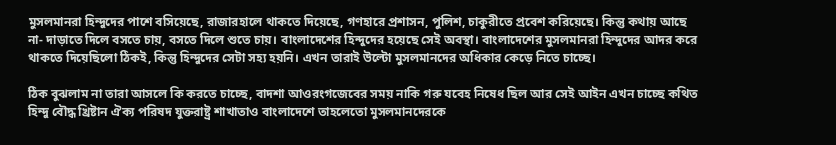মুসলমানরা হিন্দুদের পাশে বসিয়েছে, রাজারহালে থাকতে দিয়েছে, গণহারে প্রশাসন, পুলিশ, চাকুরীতে প্রবেশ করিয়েছে। কিন্তু কথায় আছে না- দাড়াতে দিলে বসতে চায়, বসতে দিলে শুতে চায়। বাংলাদেশের হিন্দুদের হয়েছে সেই অবস্থা। বাংলাদেশের মুসলমানরা হিন্দুদের আদর করে থাকতে দিয়েছিলো ঠিকই, কিন্তু হিন্দুদের সেটা সহ্য হয়নি। এখন তারাই উল্টো মুসলমানদের অধিকার কেড়ে নিতে চাচ্ছে।

ঠিক বুঝলাম না তারা আসলে কি করতে চাচ্ছে, বাদশা আওরংগজেবের সময় নাকি গরু যবেহ নিষেধ ছিল আর সেই আইন এখন চাচ্ছে কথিত হিন্দু বৌদ্ধ খ্রিষ্টান ঐক্য পরিষদ যুক্তরাষ্ট্র শাখাতাও বাংলাদেশে তাহলেতো মুসলমানদেরকে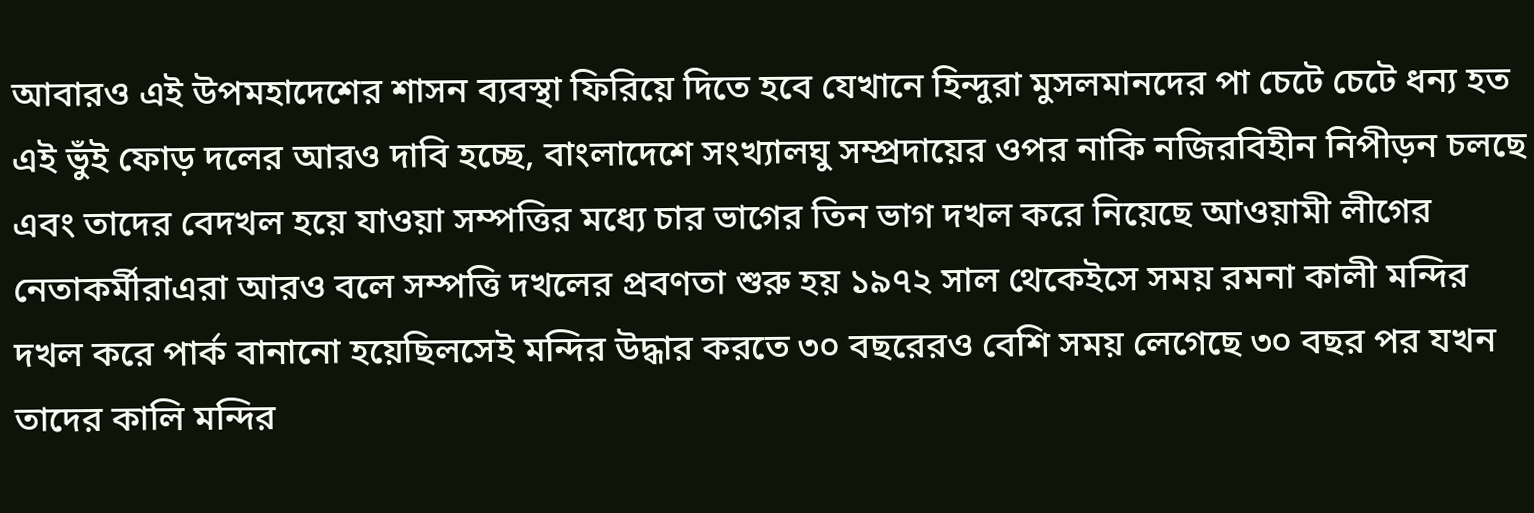আবারও এই উপমহাদেশের শাসন ব্যবস্থা ফিরিয়ে দিতে হবে যেখানে হিন্দুরা মুসলমানদের পা চেটে চেটে ধন্য হত এই ভুঁই ফোড় দলের আরও দাবি হচ্ছে, বাংলাদেশে সংখ্যালঘু সম্প্রদায়ের ওপর নাকি নজিরবিহীন নিপীড়ন চলছে এবং তাদের বেদখল হয়ে যাওয়া সম্পত্তির মধ্যে চার ভাগের তিন ভাগ দখল করে নিয়েছে আওয়ামী লীগের নেতাকর্মীরাএরা আরও বলে সম্পত্তি দখলের প্রবণতা শুরু হয় ১৯৭২ সাল থেকেইসে সময় রমনা কালী মন্দির দখল করে পার্ক বানানো হয়েছিলসেই মন্দির উদ্ধার করতে ৩০ বছরেরও বেশি সময় লেগেছে ৩০ বছর পর যখন তাদের কালি মন্দির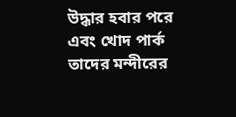উদ্ধার হবার পরে এবং খোদ পার্ক তাদের মন্দীরের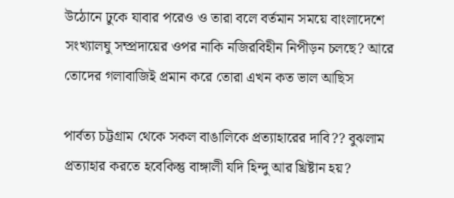উঠোনে ঢুকে যাবার পরেও ও তারা বলে বর্তমান সময়ে বাংলাদেশে সংখ্যালঘু সম্প্রদায়ের ওপর নাকি নজিরবিহীন নিপীড়ন চলছে? আরে তোদের গলাবাজিই প্রমান করে তোরা এখন কত ভাল আছিস

পার্বত্য চট্টগ্রাম থেকে সকল বাঙালিকে প্রত্যাহারের দাবি?? বুঝলাম প্রত্যাহার করতে হবেকিন্তু বাঙ্গালী যদি হিন্দু আর খ্রিষ্টান হয়?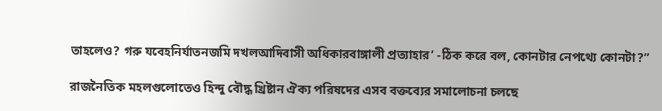তাহলেও? গরু যবেহনির্যাতনজমি দখলআদিবাসী অধিকারবাঙ্গালী প্রত্যাহার’ -ঠিক করে বল, কোনটার নেপথ্যে কোনটা?”

রাজনৈতিক মহলগুলোতেও হিন্দু বৌদ্ধ খ্রিষ্টান ঐক্য পরিষদের এসব বক্তব্যের সমালোচনা চলছে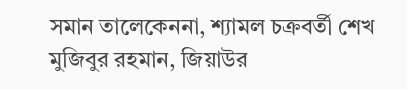সমান তালেকেননা, শ্যামল চক্রবর্তী শেখ মুজিবুর রহমান, জিয়াউর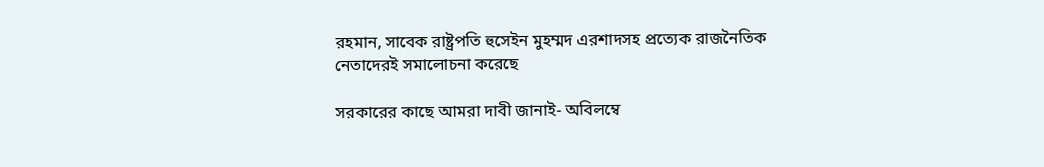রহমান, সাবেক রাষ্ট্রপতি হুসেইন মুহম্মদ এরশাদসহ প্রত্যেক রাজনৈতিক নেতাদেরই সমালোচনা করেছে

সরকারের কাছে আমরা দাবী জানাই- অবিলম্বে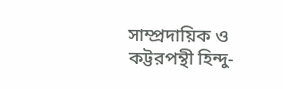সাম্প্রদায়িক ও কট্টরপন্থী হিন্দু-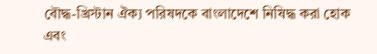বৌদ্ধ-খ্রিস্টান ঐক্য পরিষদকে বাংলাদেশে নিষিদ্ধ করা হোক এবং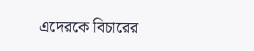এদেরকে বিচারের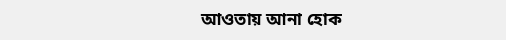আওতায় আনা হোক